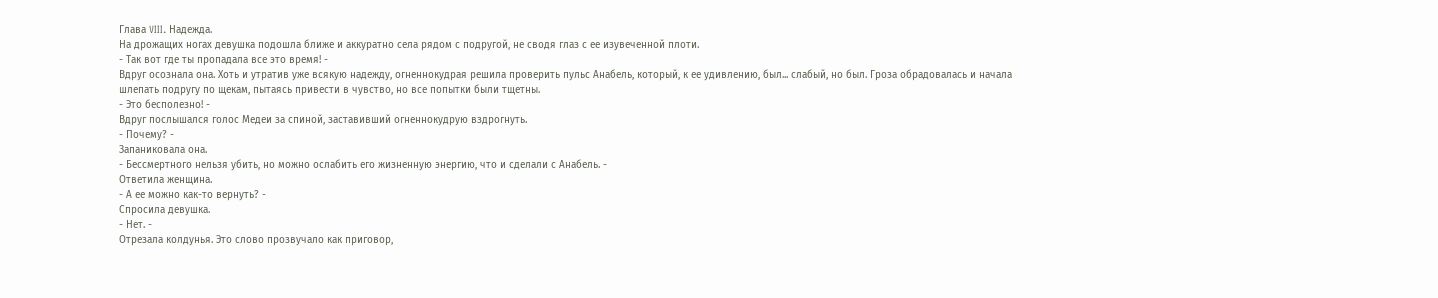Глава VIII. Надежда.
На дрожащих ногах девушка подошла ближе и аккуратно села рядом с подругой, не сводя глаз с ее изувеченной плоти.
- Так вот где ты пропадала все это время! -
Вдруг осознала она. Хоть и утратив уже всякую надежду, огненнокудрая решила проверить пульс Анабель, который, к ее удивлению, был... слабый, но был. Гроза обрадовалась и начала шлепать подругу по щекам, пытаясь привести в чувство, но все попытки были тщетны.
- Это бесполезно! -
Вдруг послышался голос Медеи за спиной, заставивший огненнокудрую вздрогнуть.
- Почему? -
Запаниковала она.
- Бессмертного нельзя убить, но можно ослабить его жизненную энергию, что и сделали с Анабель. -
Ответила женщина.
- А ее можно как-то вернуть? -
Спросила девушка.
- Нет. -
Отрезала колдунья. Это слово прозвучало как приговор,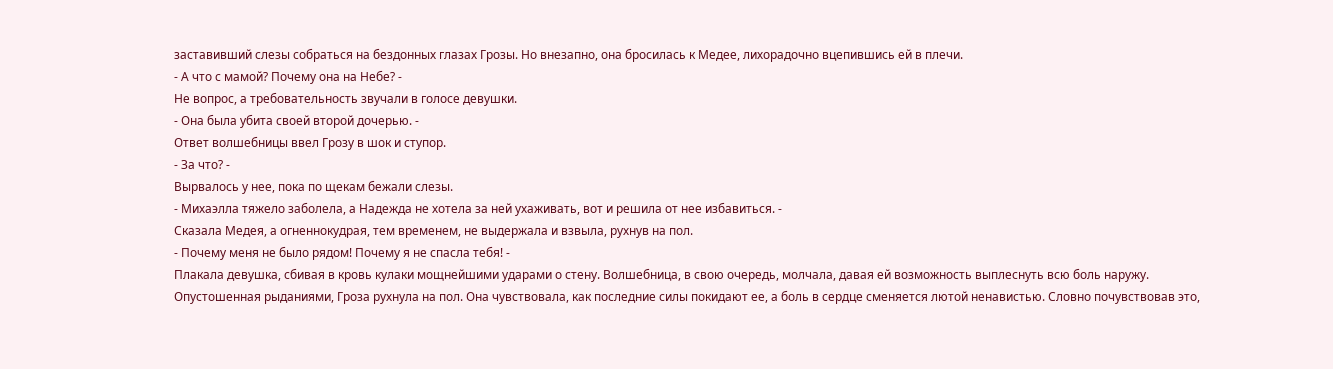заставивший слезы собраться на бездонных глазах Грозы. Но внезапно, она бросилась к Медее, лихорадочно вцепившись ей в плечи.
- А что с мамой? Почему она на Небе? -
Не вопрос, а требовательность звучали в голосе девушки.
- Она была убита своей второй дочерью. -
Ответ волшебницы ввел Грозу в шок и ступор.
- За что? -
Вырвалось у нее, пока по щекам бежали слезы.
- Михаэлла тяжело заболела, а Надежда не хотела за ней ухаживать, вот и решила от нее избавиться. -
Сказала Медея, а огненнокудрая, тем временем, не выдержала и взвыла, рухнув на пол.
- Почему меня не было рядом! Почему я не спасла тебя! -
Плакала девушка, сбивая в кровь кулаки мощнейшими ударами о стену. Волшебница, в свою очередь, молчала, давая ей возможность выплеснуть всю боль наружу.
Опустошенная рыданиями, Гроза рухнула на пол. Она чувствовала, как последние силы покидают ее, а боль в сердце сменяется лютой ненавистью. Словно почувствовав это,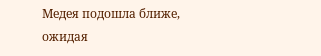Медея подошла ближе, ожидая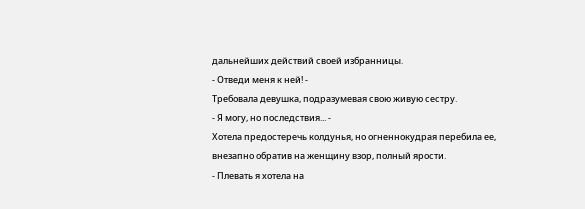дальнейших действий своей избранницы.
- Отведи меня к ней! -
Требовала девушка, подразумевая свою живую сестру.
- Я могу, но последствия... -
Хотела предостеречь колдунья, но огненнокудрая перебила ее, внезапно обратив на женщину взор, полный ярости.
- Плевать я хотела на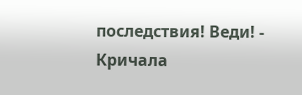последствия! Веди! -
Кричала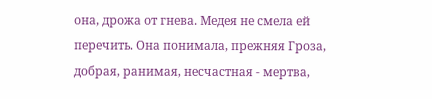она, дрожа от гнева. Медея не смела ей перечить. Она понимала, прежняя Гроза, добрая, ранимая, несчастная - мертва,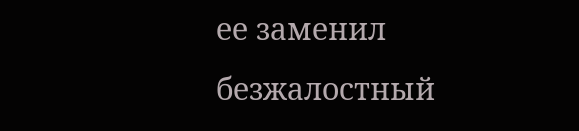ее заменил безжалостный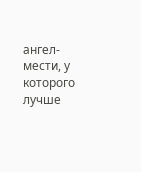ангел-мести, у которого лучше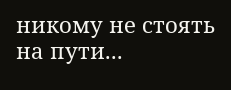никому не стоять на пути...